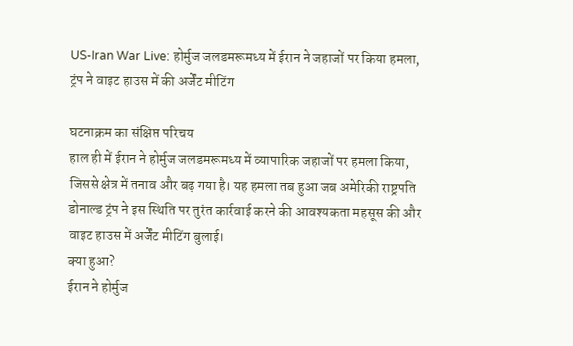US-Iran War Live: होर्मुज जलडमरूमध्य में ईरान ने जहाजों पर किया हमला, ट्रंप ने वाइट हाउस में की अर्जेंट मीटिंग

घटनाक्रम का संक्षिप्त परिचय
हाल ही में ईरान ने होर्मुज जलडमरूमध्य में व्यापारिक जहाजों पर हमला किया, जिससे क्षेत्र में तनाव और बढ़ गया है। यह हमला तब हुआ जब अमेरिकी राष्ट्रपति डोनाल्ड ट्रंप ने इस स्थिति पर तुरंत कार्रवाई करने की आवश्यकता महसूस की और वाइट हाउस में अर्जेंट मीटिंग बुलाई।
क्या हुआ?
ईरान ने होर्मुज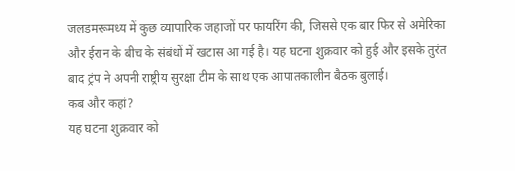जलडमरूमध्य में कुछ व्यापारिक जहाजों पर फायरिंग की, जिससे एक बार फिर से अमेरिका और ईरान के बीच के संबंधों में खटास आ गई है। यह घटना शुक्रवार को हुई और इसके तुरंत बाद ट्रंप ने अपनी राष्ट्रीय सुरक्षा टीम के साथ एक आपातकालीन बैठक बुलाई।
कब और कहां?
यह घटना शुक्रवार को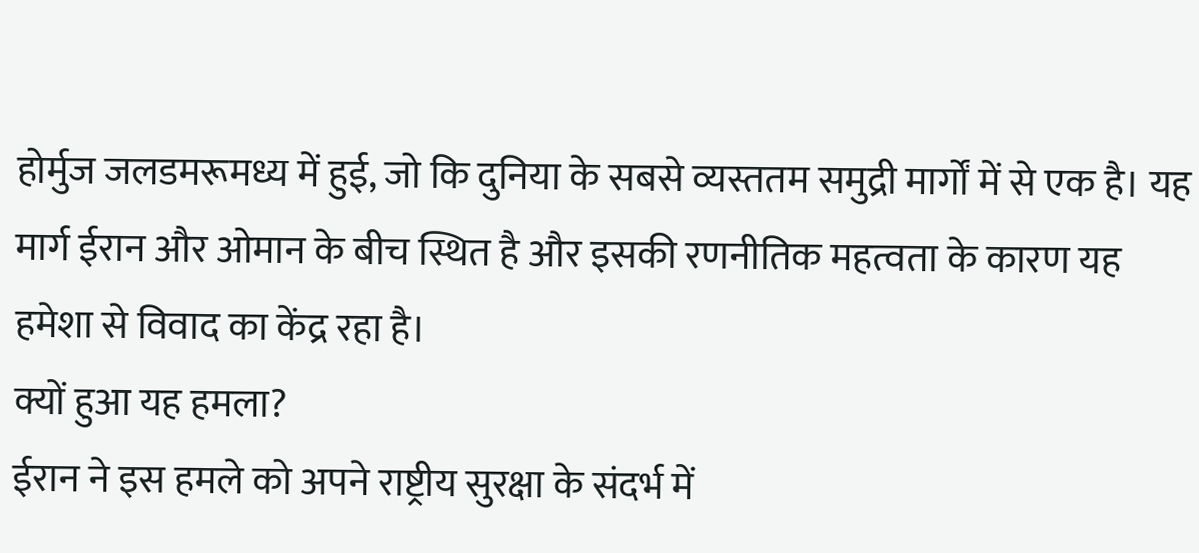होर्मुज जलडमरूमध्य में हुई, जो कि दुनिया के सबसे व्यस्ततम समुद्री मार्गों में से एक है। यह मार्ग ईरान और ओमान के बीच स्थित है और इसकी रणनीतिक महत्वता के कारण यह हमेशा से विवाद का केंद्र रहा है।
क्यों हुआ यह हमला?
ईरान ने इस हमले को अपने राष्ट्रीय सुरक्षा के संदर्भ में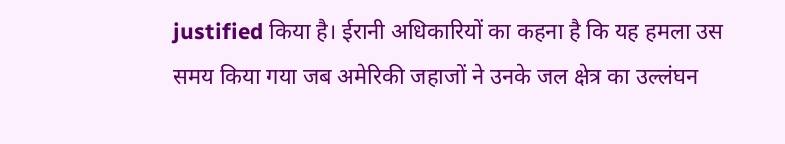justified किया है। ईरानी अधिकारियों का कहना है कि यह हमला उस समय किया गया जब अमेरिकी जहाजों ने उनके जल क्षेत्र का उल्लंघन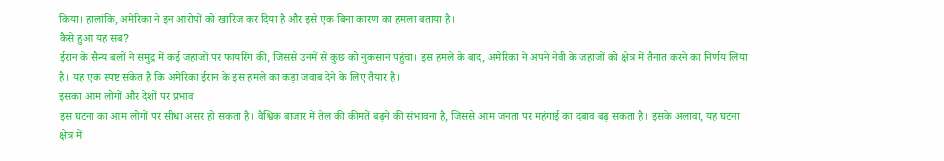किया। हालांकि, अमेरिका ने इन आरोपों को खारिज कर दिया है और इसे एक बिना कारण का हमला बताया है।
कैसे हुआ यह सब?
ईरान के सैन्य बलों ने समुद्र में कई जहाजों पर फायरिंग की, जिससे उनमें से कुछ को नुकसान पहुंचा। इस हमले के बाद, अमेरिका ने अपने नेवी के जहाजों को क्षेत्र में तैनात करने का निर्णय लिया है। यह एक स्पष्ट संकेत है कि अमेरिका ईरान के इस हमले का कड़ा जवाब देने के लिए तैयार है।
इसका आम लोगों और देशों पर प्रभाव
इस घटना का आम लोगों पर सीधा असर हो सकता है। वैश्विक बाजार में तेल की कीमतें बढ़ने की संभावना है, जिससे आम जनता पर महंगाई का दबाव बढ़ सकता है। इसके अलावा, यह घटना क्षेत्र में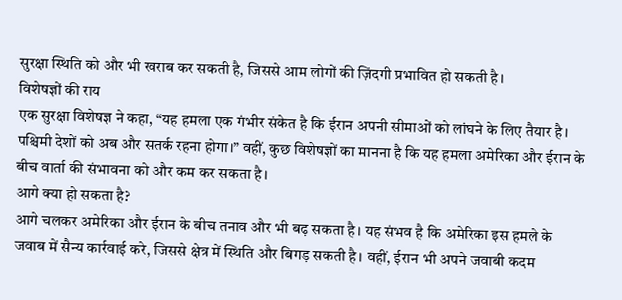सुरक्षा स्थिति को और भी खराब कर सकती है, जिससे आम लोगों की ज़िंदगी प्रभावित हो सकती है।
विशेषज्ञों की राय
एक सुरक्षा विशेषज्ञ ने कहा, “यह हमला एक गंभीर संकेत है कि ईरान अपनी सीमाओं को लांघने के लिए तैयार है। पश्चिमी देशों को अब और सतर्क रहना होगा।” वहीं, कुछ विशेषज्ञों का मानना है कि यह हमला अमेरिका और ईरान के बीच वार्ता की संभावना को और कम कर सकता है।
आगे क्या हो सकता है?
आगे चलकर अमेरिका और ईरान के बीच तनाव और भी बढ़ सकता है। यह संभव है कि अमेरिका इस हमले के जवाब में सैन्य कार्रवाई करे, जिससे क्षेत्र में स्थिति और बिगड़ सकती है। वहीं, ईरान भी अपने जवाबी कदम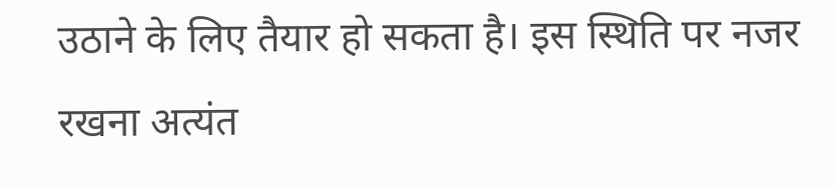उठाने के लिए तैयार हो सकता है। इस स्थिति पर नजर रखना अत्यंत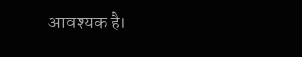आवश्यक है।